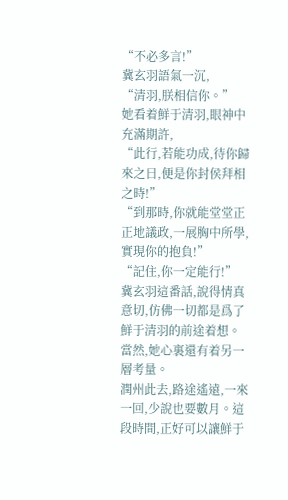“不必多言!”
冀玄羽語氣一沉,
“清羽,朕相信你。”
她看着鮮于清羽,眼神中充滿期許,
“此行,若能功成,待你歸來之日,便是你封侯拜相之時!”
“到那時,你就能堂堂正正地議政,一展胸中所學,實現你的抱負!”
“記住,你一定能行!”
冀玄羽這番話,說得情真意切,仿佛一切都是爲了鮮于清羽的前途着想。
當然,她心裏還有着另一層考量。
潤州此去,路途遙遠,一來一回,少說也要數月。這段時間,正好可以讓鮮于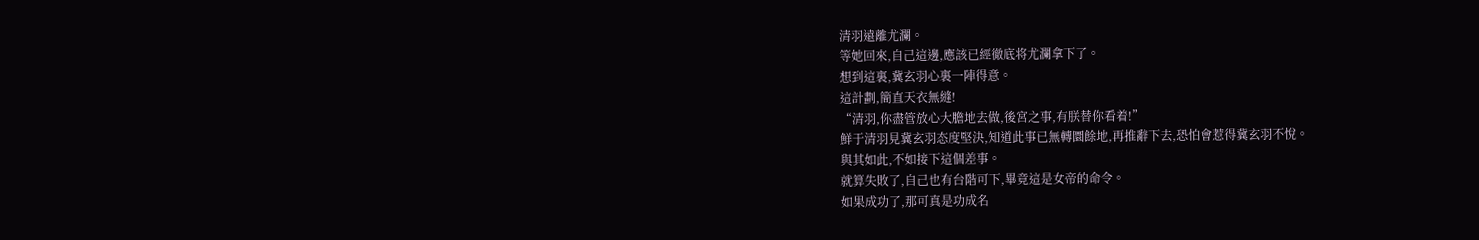清羽遠離尤瀾。
等她回來,自己這邊,應該已經徹底将尤瀾拿下了。
想到這裏,冀玄羽心裏一陣得意。
這計劃,簡直天衣無縫!
“清羽,你盡管放心大膽地去做,後宮之事,有朕替你看着!”
鮮于清羽見冀玄羽态度堅決,知道此事已無轉圜餘地,再推辭下去,恐怕會惹得冀玄羽不悅。
與其如此,不如接下這個差事。
就算失敗了,自己也有台階可下,畢竟這是女帝的命令。
如果成功了,那可真是功成名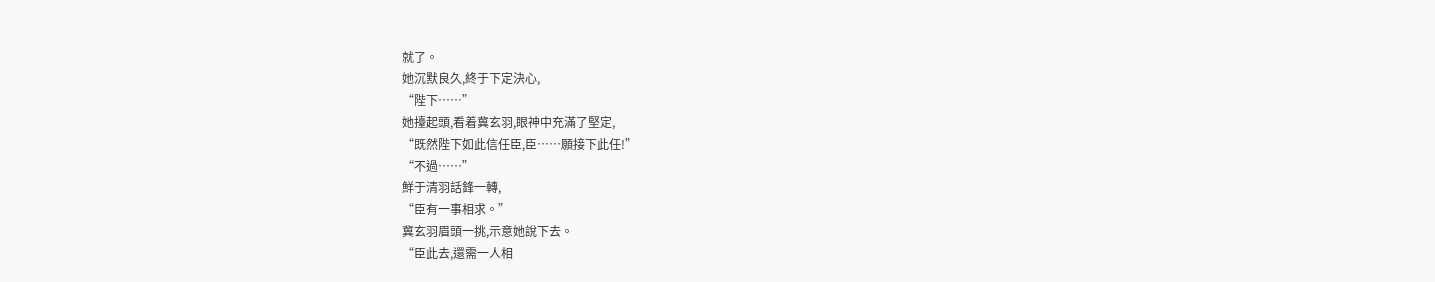就了。
她沉默良久,終于下定決心,
“陛下……”
她擡起頭,看着冀玄羽,眼神中充滿了堅定,
“既然陛下如此信任臣,臣……願接下此任!”
“不過……”
鮮于清羽話鋒一轉,
“臣有一事相求。”
冀玄羽眉頭一挑,示意她說下去。
“臣此去,還需一人相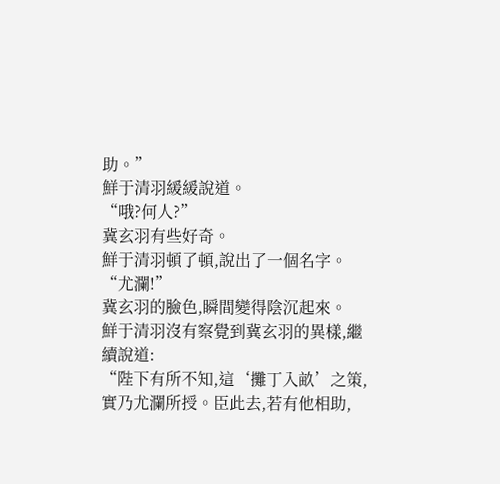助。”
鮮于清羽緩緩說道。
“哦?何人?”
冀玄羽有些好奇。
鮮于清羽頓了頓,說出了一個名字。
“尤瀾!”
冀玄羽的臉色,瞬間變得陰沉起來。
鮮于清羽沒有察覺到冀玄羽的異樣,繼續說道:
“陛下有所不知,這‘攤丁入畝’之策,實乃尤瀾所授。臣此去,若有他相助,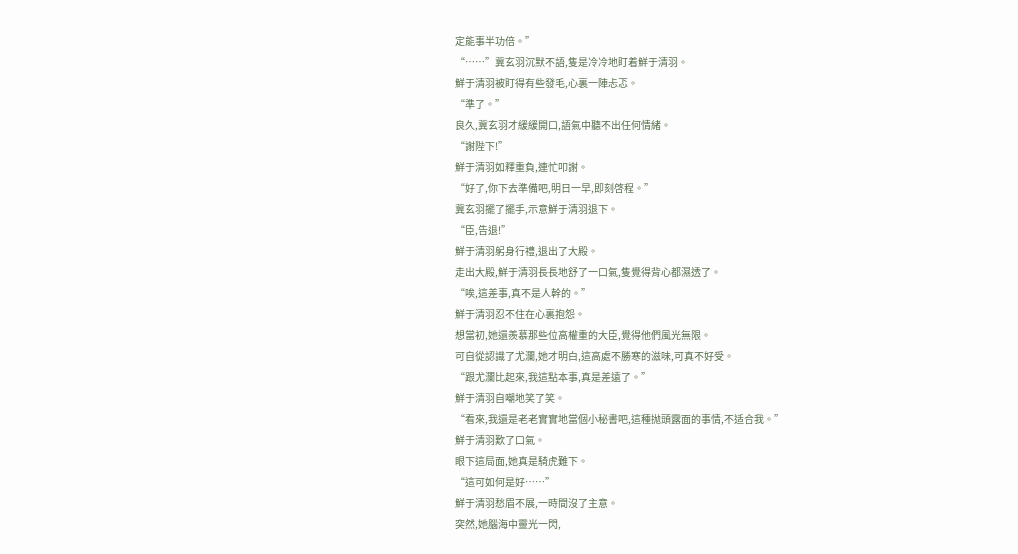定能事半功倍。”
“……”冀玄羽沉默不語,隻是冷冷地盯着鮮于清羽。
鮮于清羽被盯得有些發毛,心裏一陣忐忑。
“準了。”
良久,冀玄羽才緩緩開口,語氣中聽不出任何情緒。
“謝陛下!”
鮮于清羽如釋重負,連忙叩謝。
“好了,你下去準備吧,明日一早,即刻啓程。”
冀玄羽擺了擺手,示意鮮于清羽退下。
“臣,告退!”
鮮于清羽躬身行禮,退出了大殿。
走出大殿,鮮于清羽長長地舒了一口氣,隻覺得背心都濕透了。
“唉,這差事,真不是人幹的。”
鮮于清羽忍不住在心裏抱怨。
想當初,她還羨慕那些位高權重的大臣,覺得他們風光無限。
可自從認識了尤瀾,她才明白,這高處不勝寒的滋味,可真不好受。
“跟尤瀾比起來,我這點本事,真是差遠了。”
鮮于清羽自嘲地笑了笑。
“看來,我還是老老實實地當個小秘書吧,這種抛頭露面的事情,不适合我。”
鮮于清羽歎了口氣。
眼下這局面,她真是騎虎難下。
“這可如何是好……”
鮮于清羽愁眉不展,一時間沒了主意。
突然,她腦海中靈光一閃,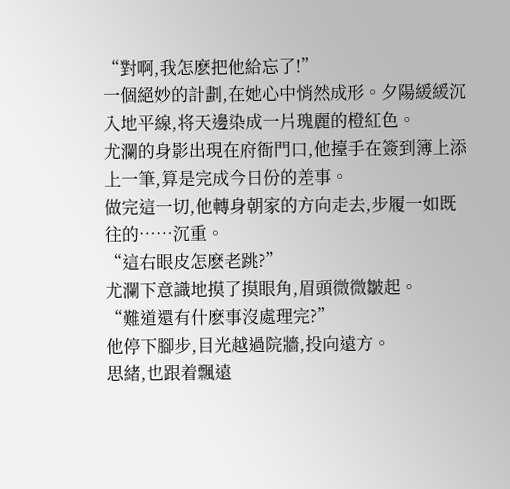“對啊,我怎麽把他給忘了!”
一個絕妙的計劃,在她心中悄然成形。夕陽緩緩沉入地平線,将天邊染成一片瑰麗的橙紅色。
尤瀾的身影出現在府衙門口,他擡手在簽到簿上添上一筆,算是完成今日份的差事。
做完這一切,他轉身朝家的方向走去,步履一如既往的……沉重。
“這右眼皮怎麽老跳?”
尤瀾下意識地摸了摸眼角,眉頭微微皺起。
“難道還有什麽事沒處理完?”
他停下腳步,目光越過院牆,投向遠方。
思緒,也跟着飄遠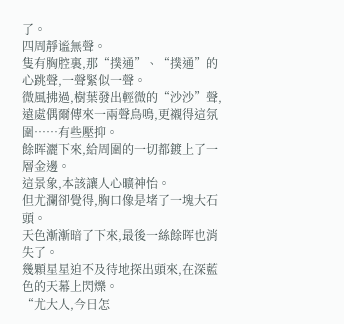了。
四周靜谧無聲。
隻有胸腔裏,那“撲通”、“撲通”的心跳聲,一聲緊似一聲。
微風拂過,樹葉發出輕微的“沙沙”聲,遠處偶爾傳來一兩聲鳥鳴,更襯得這氛圍……有些壓抑。
餘晖灑下來,給周圍的一切都鍍上了一層金邊。
這景象,本該讓人心曠神怡。
但尤瀾卻覺得,胸口像是堵了一塊大石頭。
天色漸漸暗了下來,最後一絲餘晖也消失了。
幾顆星星迫不及待地探出頭來,在深藍色的天幕上閃爍。
“尤大人,今日怎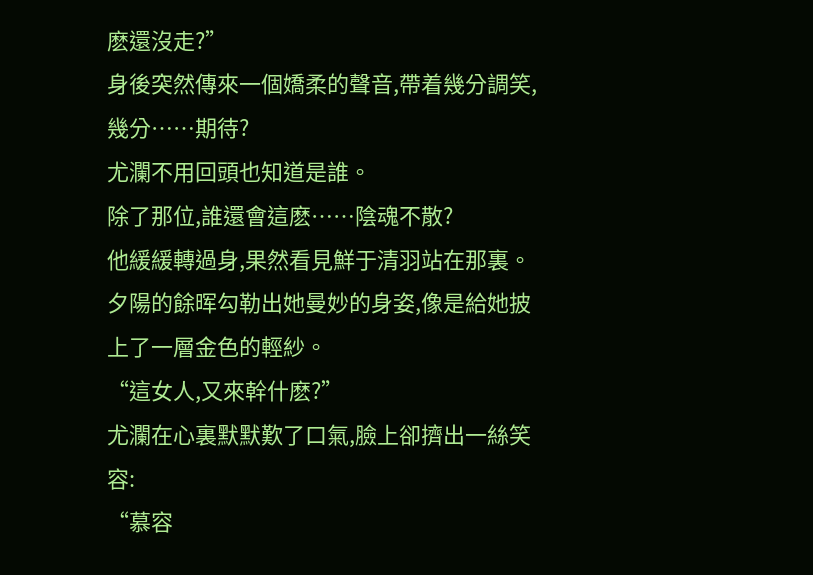麽還沒走?”
身後突然傳來一個嬌柔的聲音,帶着幾分調笑,幾分……期待?
尤瀾不用回頭也知道是誰。
除了那位,誰還會這麽……陰魂不散?
他緩緩轉過身,果然看見鮮于清羽站在那裏。
夕陽的餘晖勾勒出她曼妙的身姿,像是給她披上了一層金色的輕紗。
“這女人,又來幹什麽?”
尤瀾在心裏默默歎了口氣,臉上卻擠出一絲笑容:
“慕容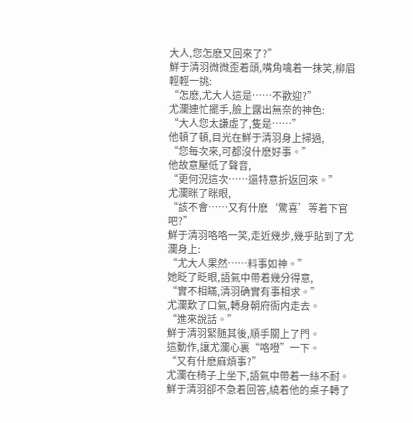大人,您怎麽又回來了?”
鮮于清羽微微歪着頭,嘴角噙着一抹笑,柳眉輕輕一挑:
“怎麽,尤大人這是……不歡迎?”
尤瀾連忙擺手,臉上露出無奈的神色:
“大人您太謙虛了,隻是……”
他頓了頓,目光在鮮于清羽身上掃過,
“您每次來,可都沒什麽好事。”
他故意壓低了聲音,
“更何況這次……還特意折返回來。”
尤瀾眯了眯眼,
“該不會……又有什麽‘驚喜’等着下官吧?”
鮮于清羽咯咯一笑,走近幾步,幾乎貼到了尤瀾身上:
“尤大人果然……料事如神。”
她眨了眨眼,語氣中帶着幾分得意,
“實不相瞞,清羽确實有事相求。”
尤瀾歎了口氣,轉身朝府衙内走去。
“進來說話。”
鮮于清羽緊随其後,順手關上了門。
這動作,讓尤瀾心裏“咯噔”一下。
“又有什麽麻煩事?”
尤瀾在椅子上坐下,語氣中帶着一絲不耐。
鮮于清羽卻不急着回答,繞着他的桌子轉了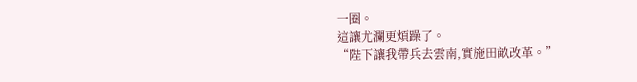一圈。
這讓尤瀾更煩躁了。
“陛下讓我帶兵去雲南,實施田畝改革。”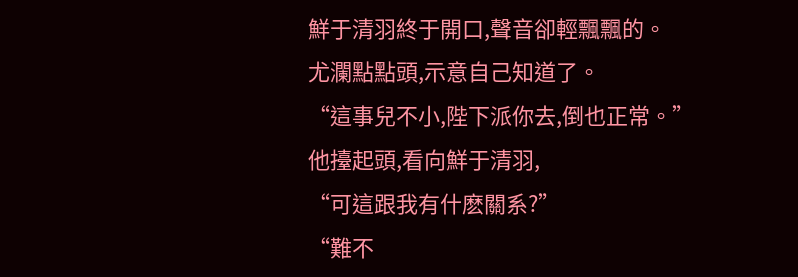鮮于清羽終于開口,聲音卻輕飄飄的。
尤瀾點點頭,示意自己知道了。
“這事兒不小,陛下派你去,倒也正常。”
他擡起頭,看向鮮于清羽,
“可這跟我有什麽關系?”
“難不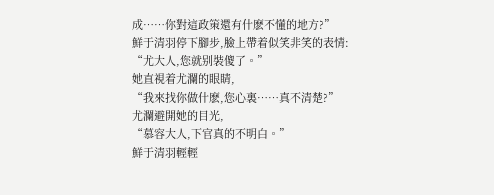成……你對這政策還有什麽不懂的地方?”
鮮于清羽停下腳步,臉上帶着似笑非笑的表情:
“尤大人,您就别裝傻了。”
她直視着尤瀾的眼睛,
“我來找你做什麽,您心裏……真不清楚?”
尤瀾避開她的目光,
“慕容大人,下官真的不明白。”
鮮于清羽輕輕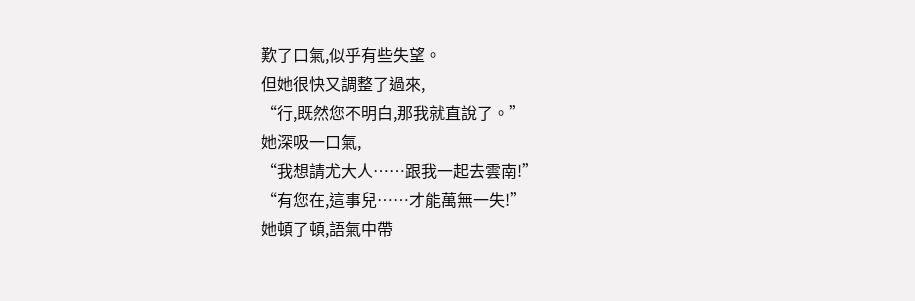歎了口氣,似乎有些失望。
但她很快又調整了過來,
“行,既然您不明白,那我就直說了。”
她深吸一口氣,
“我想請尤大人……跟我一起去雲南!”
“有您在,這事兒……才能萬無一失!”
她頓了頓,語氣中帶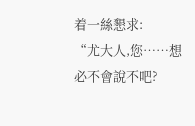着一絲懇求:
“尤大人,您……想必不會說不吧?